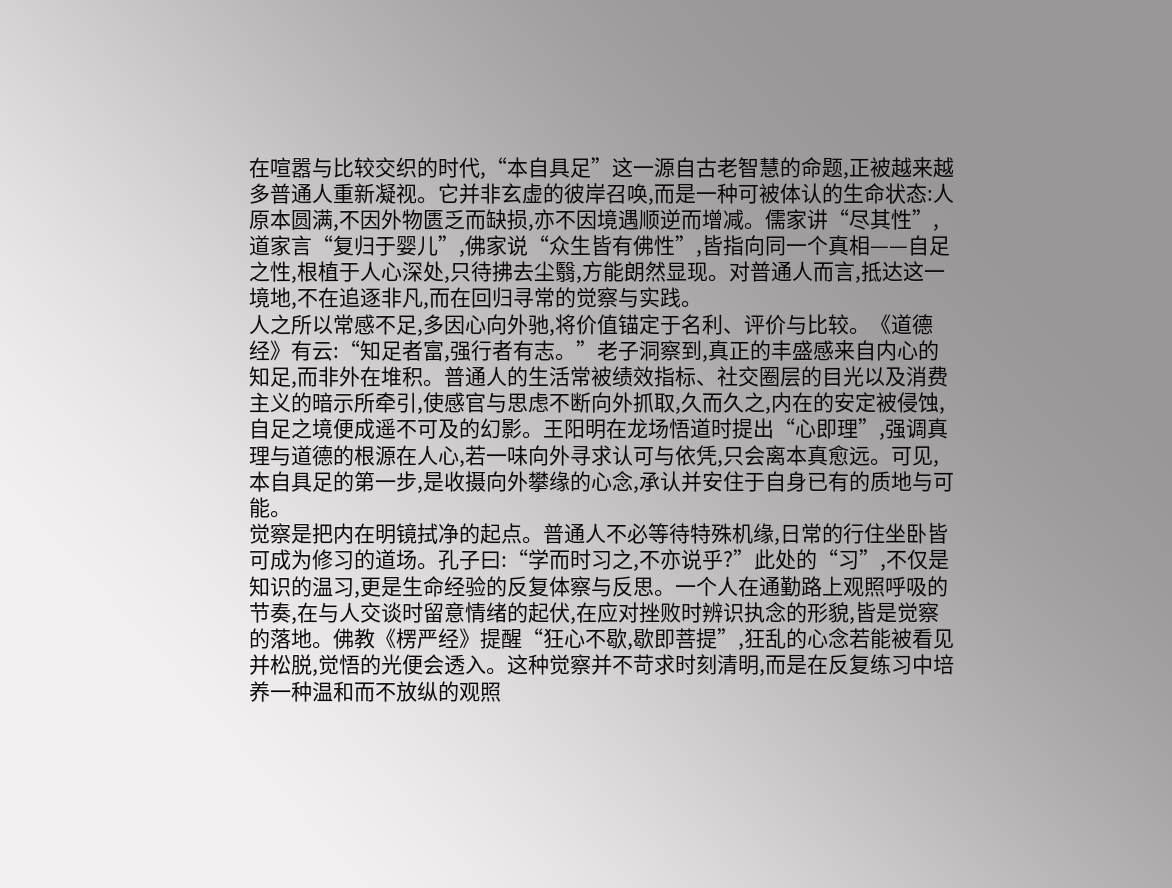在喧嚣与比较交织的时代,“本自具足”这一源自古老智慧的命题,正被越来越多普通人重新凝视。它并非玄虚的彼岸召唤,而是一种可被体认的生命状态:人原本圆满,不因外物匮乏而缺损,亦不因境遇顺逆而增减。儒家讲“尽其性”,道家言“复归于婴儿”,佛家说“众生皆有佛性”,皆指向同一个真相——自足之性,根植于人心深处,只待拂去尘翳,方能朗然显现。对普通人而言,抵达这一境地,不在追逐非凡,而在回归寻常的觉察与实践。
人之所以常感不足,多因心向外驰,将价值锚定于名利、评价与比较。《道德经》有云:“知足者富,强行者有志。”老子洞察到,真正的丰盛感来自内心的知足,而非外在堆积。普通人的生活常被绩效指标、社交圈层的目光以及消费主义的暗示所牵引,使感官与思虑不断向外抓取,久而久之,内在的安定被侵蚀,自足之境便成遥不可及的幻影。王阳明在龙场悟道时提出“心即理”,强调真理与道德的根源在人心,若一味向外寻求认可与依凭,只会离本真愈远。可见,本自具足的第一步,是收摄向外攀缘的心念,承认并安住于自身已有的质地与可能。
觉察是把内在明镜拭净的起点。普通人不必等待特殊机缘,日常的行住坐卧皆可成为修习的道场。孔子曰:“学而时习之,不亦说乎?”此处的“习”,不仅是知识的温习,更是生命经验的反复体察与反思。一个人在通勤路上观照呼吸的节奏,在与人交谈时留意情绪的起伏,在应对挫败时辨识执念的形貌,皆是觉察的落地。佛教《楞严经》提醒“狂心不歇,歇即菩提”,狂乱的心念若能被看见并松脱,觉悟的光便会透入。这种觉察并不苛求时刻清明,而是在反复练习中培养一种温和而不放纵的观照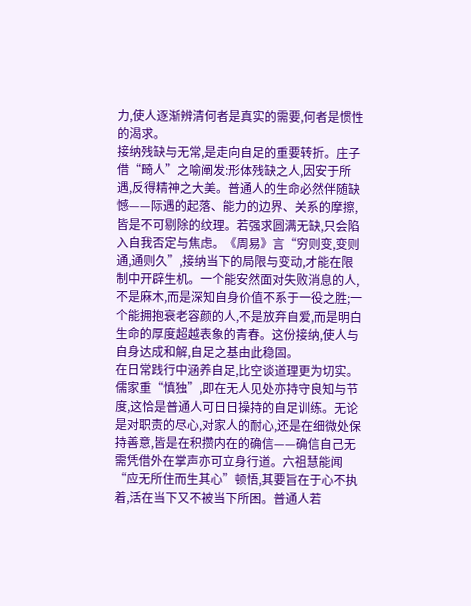力,使人逐渐辨清何者是真实的需要,何者是惯性的渴求。
接纳残缺与无常,是走向自足的重要转折。庄子借“畸人”之喻阐发:形体残缺之人,因安于所遇,反得精神之大美。普通人的生命必然伴随缺憾——际遇的起落、能力的边界、关系的摩擦,皆是不可剔除的纹理。若强求圆满无缺,只会陷入自我否定与焦虑。《周易》言“穷则变,变则通,通则久”,接纳当下的局限与变动,才能在限制中开辟生机。一个能安然面对失败消息的人,不是麻木,而是深知自身价值不系于一役之胜;一个能拥抱衰老容颜的人,不是放弃自爱,而是明白生命的厚度超越表象的青春。这份接纳,使人与自身达成和解,自足之基由此稳固。
在日常践行中涵养自足,比空谈道理更为切实。儒家重“慎独”,即在无人见处亦持守良知与节度,这恰是普通人可日日操持的自足训练。无论是对职责的尽心,对家人的耐心,还是在细微处保持善意,皆是在积攒内在的确信——确信自己无需凭借外在掌声亦可立身行道。六祖慧能闻“应无所住而生其心”顿悟,其要旨在于心不执着,活在当下又不被当下所困。普通人若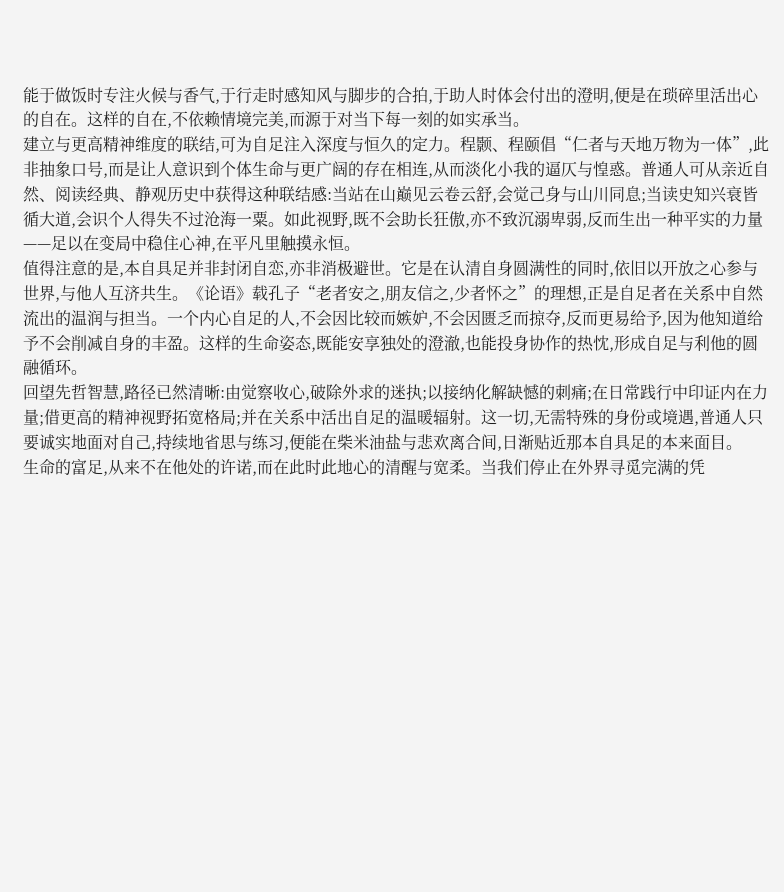能于做饭时专注火候与香气,于行走时感知风与脚步的合拍,于助人时体会付出的澄明,便是在琐碎里活出心的自在。这样的自在,不依赖情境完美,而源于对当下每一刻的如实承当。
建立与更高精神维度的联结,可为自足注入深度与恒久的定力。程颢、程颐倡“仁者与天地万物为一体”,此非抽象口号,而是让人意识到个体生命与更广阔的存在相连,从而淡化小我的逼仄与惶惑。普通人可从亲近自然、阅读经典、静观历史中获得这种联结感:当站在山巅见云卷云舒,会觉己身与山川同息;当读史知兴衰皆循大道,会识个人得失不过沧海一粟。如此视野,既不会助长狂傲,亦不致沉溺卑弱,反而生出一种平实的力量——足以在变局中稳住心神,在平凡里触摸永恒。
值得注意的是,本自具足并非封闭自恋,亦非消极避世。它是在认清自身圆满性的同时,依旧以开放之心参与世界,与他人互济共生。《论语》载孔子“老者安之,朋友信之,少者怀之”的理想,正是自足者在关系中自然流出的温润与担当。一个内心自足的人,不会因比较而嫉妒,不会因匮乏而掠夺,反而更易给予,因为他知道给予不会削减自身的丰盈。这样的生命姿态,既能安享独处的澄澈,也能投身协作的热忱,形成自足与利他的圆融循环。
回望先哲智慧,路径已然清晰:由觉察收心,破除外求的迷执;以接纳化解缺憾的刺痛;在日常践行中印证内在力量;借更高的精神视野拓宽格局;并在关系中活出自足的温暖辐射。这一切,无需特殊的身份或境遇,普通人只要诚实地面对自己,持续地省思与练习,便能在柴米油盐与悲欢离合间,日渐贴近那本自具足的本来面目。
生命的富足,从来不在他处的许诺,而在此时此地心的清醒与宽柔。当我们停止在外界寻觅完满的凭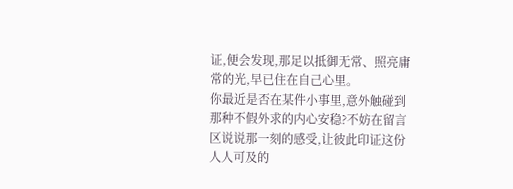证,便会发现,那足以抵御无常、照亮庸常的光,早已住在自己心里。
你最近是否在某件小事里,意外触碰到那种不假外求的内心安稳?不妨在留言区说说那一刻的感受,让彼此印证这份人人可及的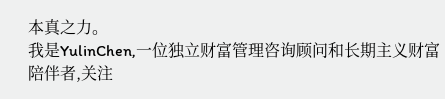本真之力。
我是YulinChen,一位独立财富管理咨询顾问和长期主义财富陪伴者,关注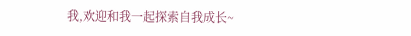我,欢迎和我一起探索自我成长~